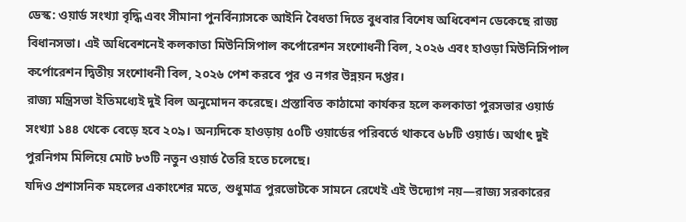ডেস্ক: ওয়ার্ড সংখ্যা বৃদ্ধি এবং সীমানা পুনর্বিন্যাসকে আইনি বৈধতা দিতে বুধবার বিশেষ অধিবেশন ডেকেছে রাজ্য বিধানসভা। এই অধিবেশনেই কলকাতা মিউনিসিপাল কর্পোরেশন সংশোধনী বিল, ২০২৬ এবং হাওড়া মিউনিসিপাল কর্পোরেশন দ্বিতীয় সংশোধনী বিল, ২০২৬ পেশ করবে পুর ও নগর উন্নয়ন দপ্তর।
রাজ্য মন্ত্রিসভা ইতিমধ্যেই দুই বিল অনুমোদন করেছে। প্রস্তাবিত কাঠামো কার্যকর হলে কলকাতা পুরসভার ওয়ার্ড সংখ্যা ১৪৪ থেকে বেড়ে হবে ২০৯। অন্যদিকে হাওড়ায় ৫০টি ওয়ার্ডের পরিবর্তে থাকবে ৬৮টি ওয়ার্ড। অর্থাৎ দুই পুরনিগম মিলিয়ে মোট ৮৩টি নতুন ওয়ার্ড তৈরি হতে চলেছে।
যদিও প্রশাসনিক মহলের একাংশের মতে, শুধুমাত্র পুরভোটকে সামনে রেখেই এই উদ্যোগ নয়—রাজ্য সরকারের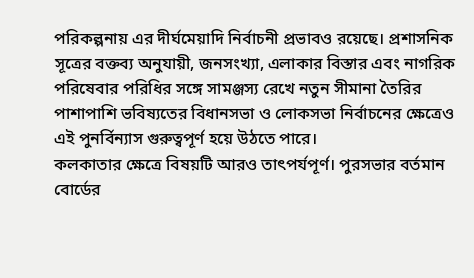পরিকল্পনায় এর দীর্ঘমেয়াদি নির্বাচনী প্রভাবও রয়েছে। প্রশাসনিক সূত্রের বক্তব্য অনুযায়ী, জনসংখ্যা, এলাকার বিস্তার এবং নাগরিক পরিষেবার পরিধির সঙ্গে সামঞ্জস্য রেখে নতুন সীমানা তৈরির পাশাপাশি ভবিষ্যতের বিধানসভা ও লোকসভা নির্বাচনের ক্ষেত্রেও এই পুনর্বিন্যাস গুরুত্বপূর্ণ হয়ে উঠতে পারে।
কলকাতার ক্ষেত্রে বিষয়টি আরও তাৎপর্যপূর্ণ। পুরসভার বর্তমান বোর্ডের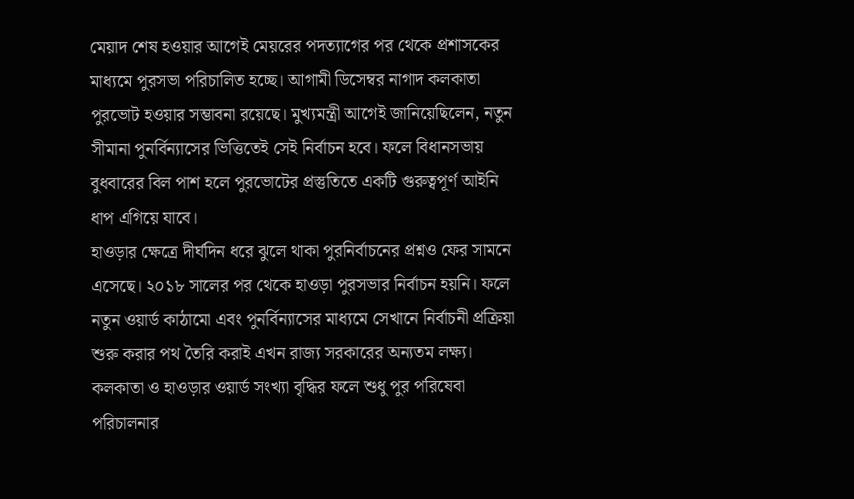মেয়াদ শেষ হওয়ার আগেই মেয়রের পদত্যাগের পর থেকে প্রশাসকের মাধ্যমে পুরসভা পরিচালিত হচ্ছে। আগামী ডিসেম্বর নাগাদ কলকাতা পুরভোট হওয়ার সম্ভাবনা রয়েছে। মুখ্যমন্ত্রী আগেই জানিয়েছিলেন, নতুন সীমানা পুনর্বিন্যাসের ভিত্তিতেই সেই নির্বাচন হবে। ফলে বিধানসভায় বুধবারের বিল পাশ হলে পুরভোটের প্রস্তুতিতে একটি গুরুত্বপূর্ণ আইনি ধাপ এগিয়ে যাবে।
হাওড়ার ক্ষেত্রে দীর্ঘদিন ধরে ঝুলে থাকা পুরনির্বাচনের প্রশ্নও ফের সামনে এসেছে। ২০১৮ সালের পর থেকে হাওড়া পুরসভার নির্বাচন হয়নি। ফলে নতুন ওয়ার্ড কাঠামো এবং পুনর্বিন্যাসের মাধ্যমে সেখানে নির্বাচনী প্রক্রিয়া শুরু করার পথ তৈরি করাই এখন রাজ্য সরকারের অন্যতম লক্ষ্য।
কলকাতা ও হাওড়ার ওয়ার্ড সংখ্যা বৃদ্ধির ফলে শুধু পুর পরিষেবা পরিচালনার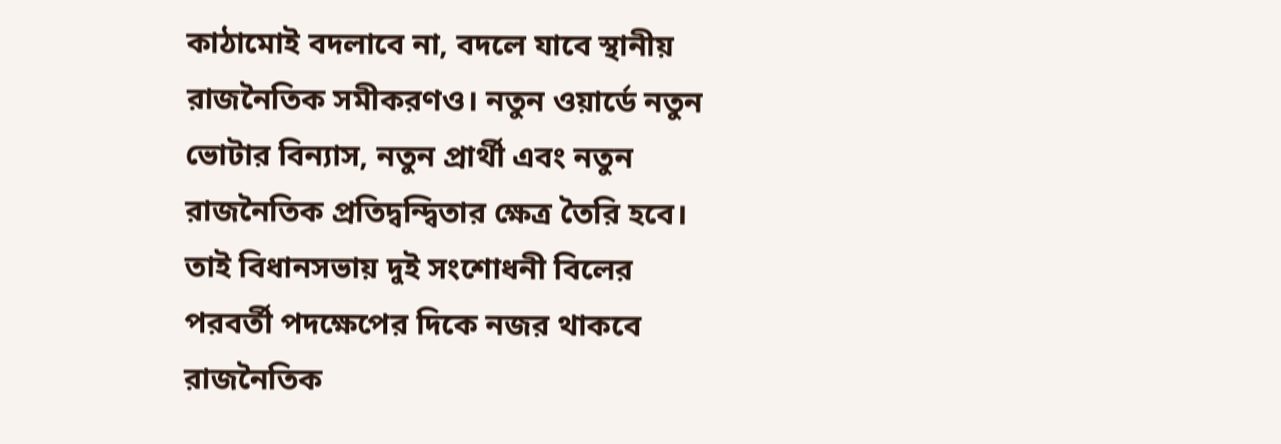কাঠামোই বদলাবে না, বদলে যাবে স্থানীয় রাজনৈতিক সমীকরণও। নতুন ওয়ার্ডে নতুন ভোটার বিন্যাস, নতুন প্রার্থী এবং নতুন রাজনৈতিক প্রতিদ্বন্দ্বিতার ক্ষেত্র তৈরি হবে। তাই বিধানসভায় দুই সংশোধনী বিলের পরবর্তী পদক্ষেপের দিকে নজর থাকবে রাজনৈতিক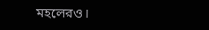মহলেরও।